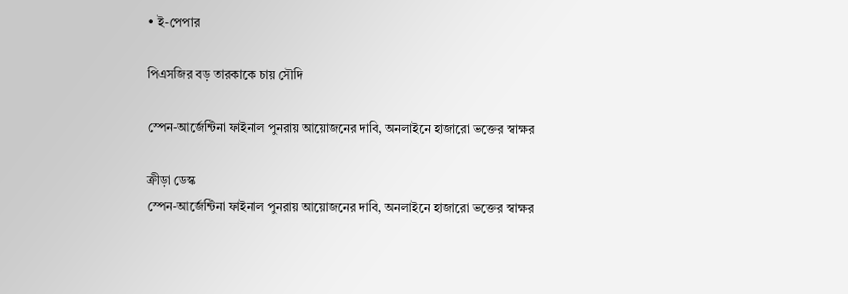• ই-পেপার

পিএসজির বড় তারকাকে চায় সৌদি

স্পেন-আর্জেন্টিনা ফাইনাল পুনরায় আয়োজনের দাবি, অনলাইনে হাজারো ভক্তের স্বাক্ষর

ক্রীড়া ডেস্ক
স্পেন-আর্জেন্টিনা ফাইনাল পুনরায় আয়োজনের দাবি, অনলাইনে হাজারো ভক্তের স্বাক্ষর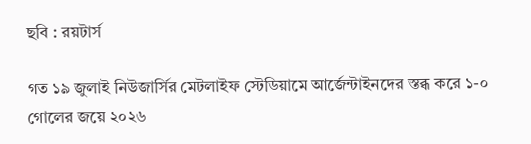ছবি : রয়টার্স

গত ১৯ জুলাই নিউজার্সির মেটলাইফ স্টেডিয়ামে আর্জেন্টাইনদের স্তব্ধ করে ১-০ গোলের জয়ে ২০২৬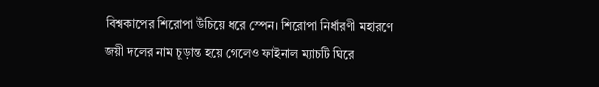বিশ্বকাপের শিরোপা উঁচিয়ে ধরে স্পেন। শিরোপা নির্ধারণী মহারণে জয়ী দলের নাম চূড়ান্ত হয়ে গেলেও ফাইনাল ম্যাচটি ঘিরে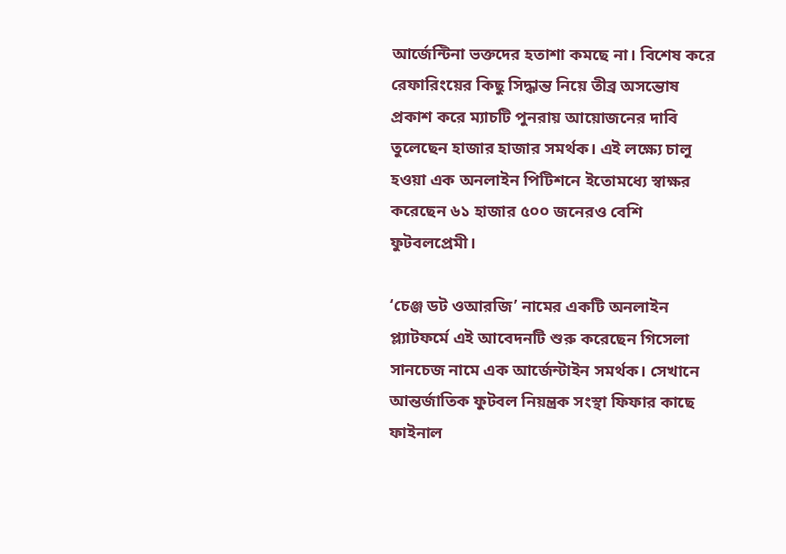আর্জেন্টিনা ভক্তদের হতাশা কমছে না। বিশেষ করে রেফারিংয়ের কিছু সিদ্ধান্ত নিয়ে তীব্র অসন্তোষ প্রকাশ করে ম্যাচটি পুনরায় আয়োজনের দাবি তুলেছেন হাজার হাজার সমর্থক। এই লক্ষ্যে চালু হওয়া এক অনলাইন পিটিশনে ইতোমধ্যে স্বাক্ষর করেছেন ৬১ হাজার ৫০০ জনেরও বেশি ফুটবলপ্রেমী।

‘চেঞ্জ ডট ওআরজি’ নামের একটি অনলাইন প্ল্যাটফর্মে এই আবেদনটি শুরু করেছেন গিসেলা সানচেজ নামে এক আর্জেন্টাইন সমর্থক। সেখানে আন্তর্জাতিক ফুটবল নিয়ন্ত্রক সংস্থা ফিফার কাছে ফাইনাল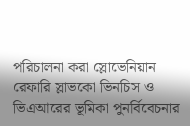পরিচালনা করা স্লোভেনিয়ান রেফারি স্লাভকো ভিনচিস ও ভিএআরের ভূমিকা পুনর্বিবেচনার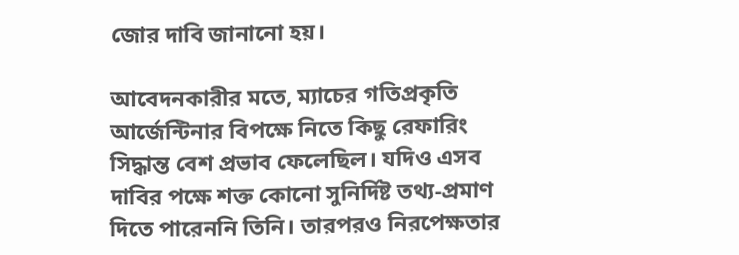জোর দাবি জানানো হয়।

আবেদনকারীর মতে, ম্যাচের গতিপ্রকৃতি আর্জেন্টিনার বিপক্ষে নিতে কিছু রেফারিং সিদ্ধান্ত বেশ প্রভাব ফেলেছিল। যদিও এসব দাবির পক্ষে শক্ত কোনো সুনির্দিষ্ট তথ্য-প্রমাণ দিতে পারেননি তিনি। তারপরও নিরপেক্ষতার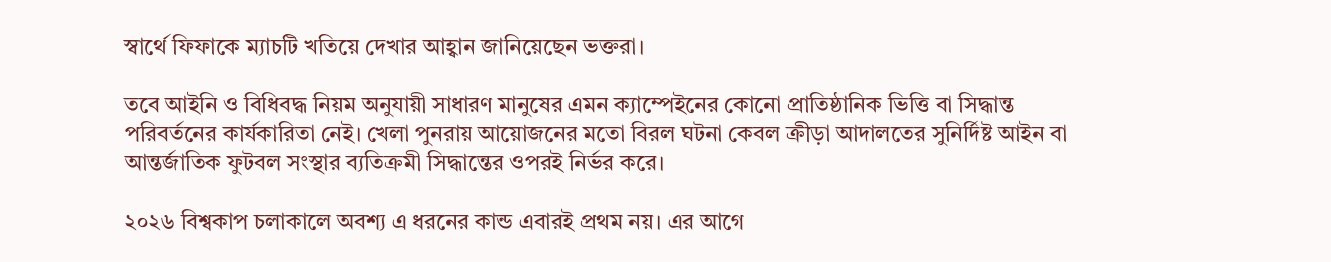স্বার্থে ফিফাকে ম্যাচটি খতিয়ে দেখার আহ্বান জানিয়েছেন ভক্তরা।

তবে আইনি ও বিধিবদ্ধ নিয়ম অনুযায়ী সাধারণ মানুষের এমন ক্যাম্পেইনের কোনো প্রাতিষ্ঠানিক ভিত্তি বা সিদ্ধান্ত পরিবর্তনের কার্যকারিতা নেই। খেলা পুনরায় আয়োজনের মতো বিরল ঘটনা কেবল ক্রীড়া আদালতের সুনির্দিষ্ট আইন বা আন্তর্জাতিক ফুটবল সংস্থার ব্যতিক্রমী সিদ্ধান্তের ওপরই নির্ভর করে।

২০২৬ বিশ্বকাপ চলাকালে অবশ্য এ ধরনের কান্ড এবারই প্রথম নয়। এর আগে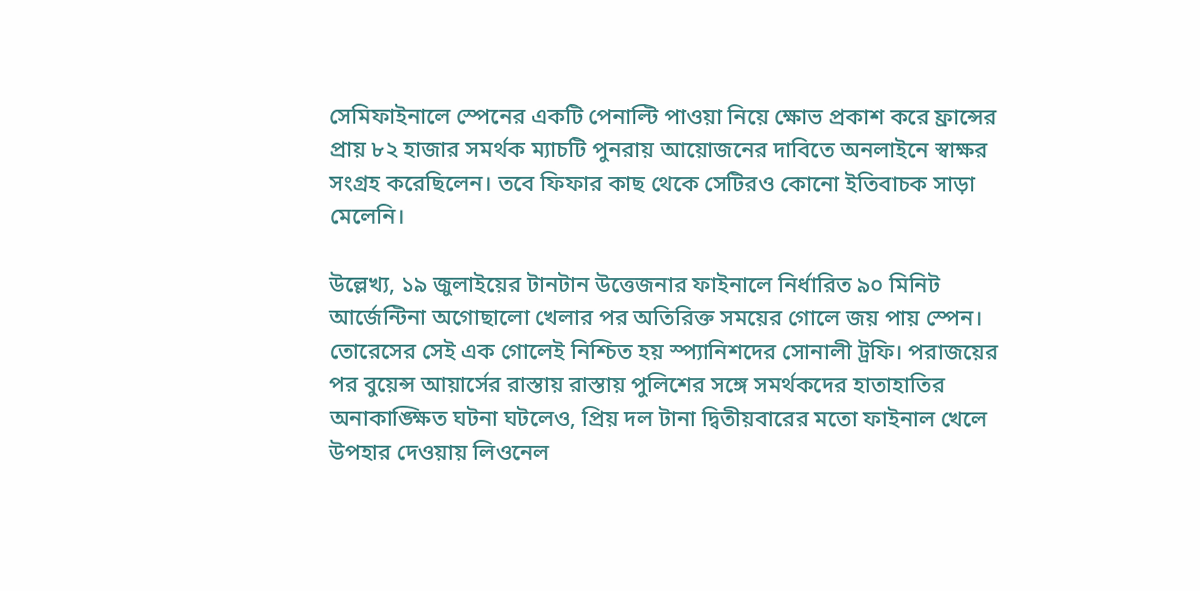সেমিফাইনালে স্পেনের একটি পেনাল্টি পাওয়া নিয়ে ক্ষোভ প্রকাশ করে ফ্রান্সের প্রায় ৮২ হাজার সমর্থক ম্যাচটি পুনরায় আয়োজনের দাবিতে অনলাইনে স্বাক্ষর সংগ্রহ করেছিলেন। তবে ফিফার কাছ থেকে সেটিরও কোনো ইতিবাচক সাড়া মেলেনি।

উল্লেখ্য, ১৯ জুলাইয়ের টানটান উত্তেজনার ফাইনালে নির্ধারিত ৯০ মিনিট আর্জেন্টিনা অগোছালো খেলার পর অতিরিক্ত সময়ের গোলে জয় পায় স্পেন। তোরেসের সেই এক গোলেই নিশ্চিত হয় স্প্যানিশদের সোনালী ট্রফি। পরাজয়ের পর বুয়েন্স আয়ার্সের রাস্তায় রাস্তায় পুলিশের সঙ্গে সমর্থকদের হাতাহাতির অনাকাঙ্ক্ষিত ঘটনা ঘটলেও, প্রিয় দল টানা দ্বিতীয়বারের মতো ফাইনাল খেলে উপহার দেওয়ায় লিওনেল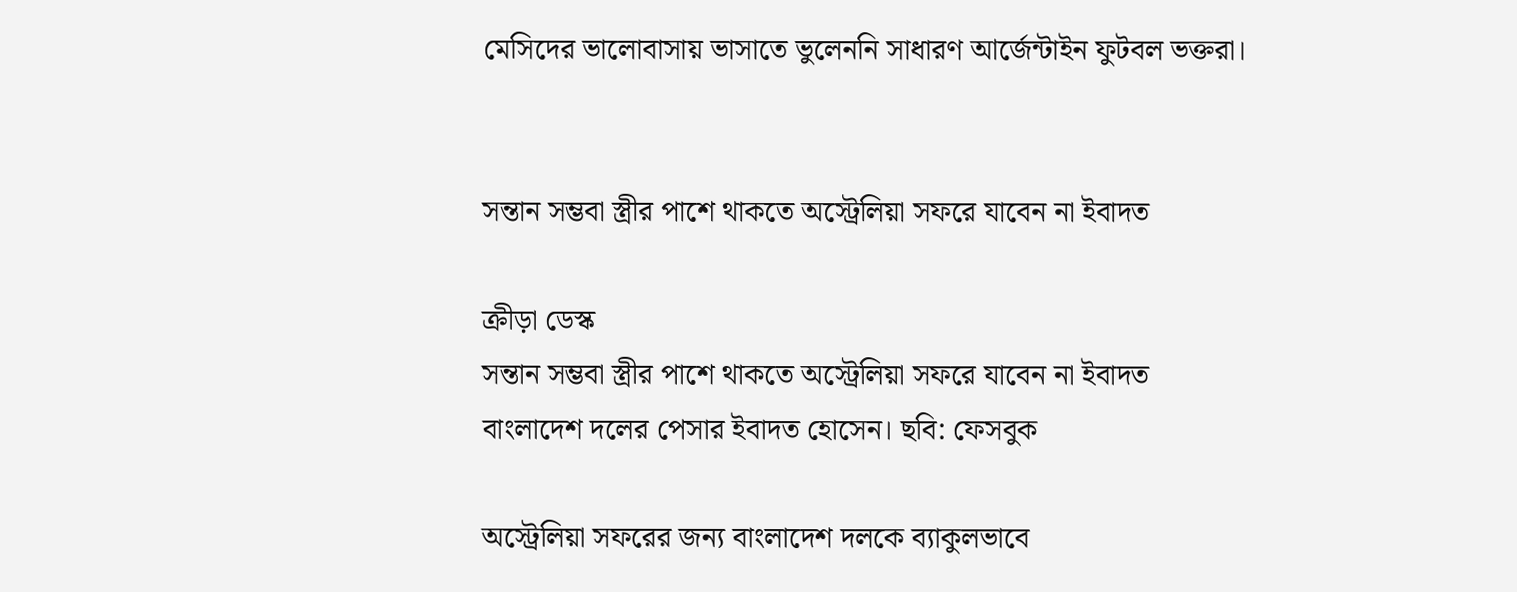মেসিদের ভালোবাসায় ভাসাতে ভুলেননি সাধারণ আর্জেন্টাইন ফুটবল ভক্তরা।


সন্তান সম্ভবা স্ত্রীর পাশে থাকতে অস্ট্রেলিয়া সফরে যাবেন না ইবাদত

ক্রীড়া ডেস্ক
সন্তান সম্ভবা স্ত্রীর পাশে থাকতে অস্ট্রেলিয়া সফরে যাবেন না ইবাদত
বাংলাদেশ দলের পেসার ইবাদত হোসেন। ছবি: ফেসবুক

অস্ট্রেলিয়া সফরের জন্য বাংলাদেশ দলকে ব্যাকুলভাবে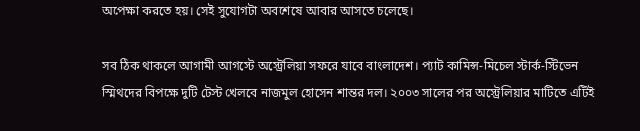অপেক্ষা করতে হয়। সেই সুযোগটা অবশেষে আবার আসতে চলেছে।

সব ঠিক থাকলে আগামী আগস্টে অস্ট্রেলিয়া সফরে যাবে বাংলাদেশ। প্যাট কামিন্স-মিচেল স্টার্ক-স্টিভেন স্মিথদের বিপক্ষে দুটি টেস্ট খেলবে নাজমুল হোসেন শান্তর দল। ২০০৩ সালের পর অস্ট্রেলিয়ার মাটিতে এটিই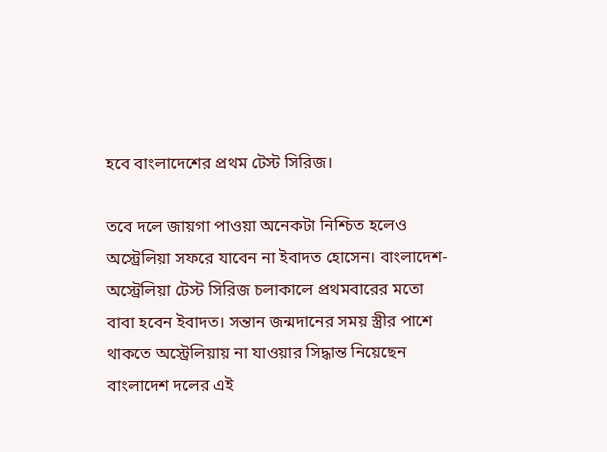হবে বাংলাদেশের প্রথম টেস্ট সিরিজ।

তবে দলে জায়গা পাওয়া অনেকটা নিশ্চিত হলেও অস্ট্রেলিয়া সফরে যাবেন না ইবাদত হোসেন। বাংলাদেশ-অস্ট্রেলিয়া টেস্ট সিরিজ চলাকালে প্রথমবারের মতো বাবা হবেন ইবাদত। সন্তান জন্মদানের সময় স্ত্রীর পাশে থাকতে অস্ট্রেলিয়ায় না যাওয়ার সিদ্ধান্ত নিয়েছেন বাংলাদেশ দলের এই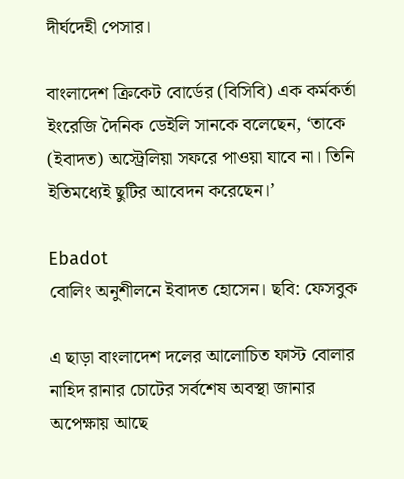দীর্ঘদেহী পেসার।

বাংলাদেশ ক্রিকেট বোর্ডের (বিসিবি) এক কর্মকর্তা ইংরেজি দৈনিক ডেইলি সানকে বলেছেন, ‘তাকে (ইবাদত) অস্ট্রেলিয়া সফরে পাওয়া যাবে না। তিনি ইতিমধ্যেই ছুটির আবেদন করেছেন।’

Ebadot
বোলিং অনুশীলনে ইবাদত হোসেন। ছবি: ফেসবুক

এ ছাড়া বাংলাদেশ দলের আলোচিত ফাস্ট বোলার নাহিদ রানার চোটের সর্বশেষ অবস্থা জানার অপেক্ষায় আছে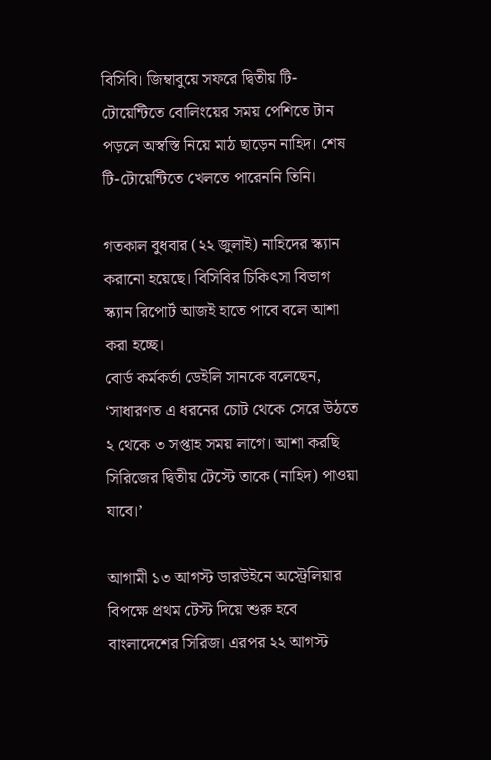বিসিবি। জিম্বাবুয়ে সফরে দ্বিতীয় টি-টোয়েন্টিতে বোলিংয়ের সময় পেশিতে টান পড়লে অস্বস্তি নিয়ে মাঠ ছাড়েন নাহিদ। শেষ টি-টোয়েন্টিতে খেলতে পারেননি তিনি।

গতকাল বুধবার (২২ জুলাই) নাহিদের স্ক্যান করানো হয়েছে। বিসিবির চিকিৎসা বিভাগ স্ক্যান রিপোর্ট আজই হাতে পাবে বলে আশা করা হচ্ছে।
বোর্ড কর্মকর্তা ডেইলি সানকে বলেছেন, ‘সাধারণত এ ধরনের চোট থেকে সেরে উঠতে ২ থেকে ৩ সপ্তাহ সময় লাগে। আশা করছি সিরিজের দ্বিতীয় টেস্টে তাকে (নাহিদ) পাওয়া যাবে।’

আগামী ১৩ আগস্ট ডারউইনে অস্ট্রেলিয়ার বিপক্ষে প্রথম টেস্ট দিয়ে শুরু হবে বাংলাদেশের সিরিজ। এরপর ২২ আগস্ট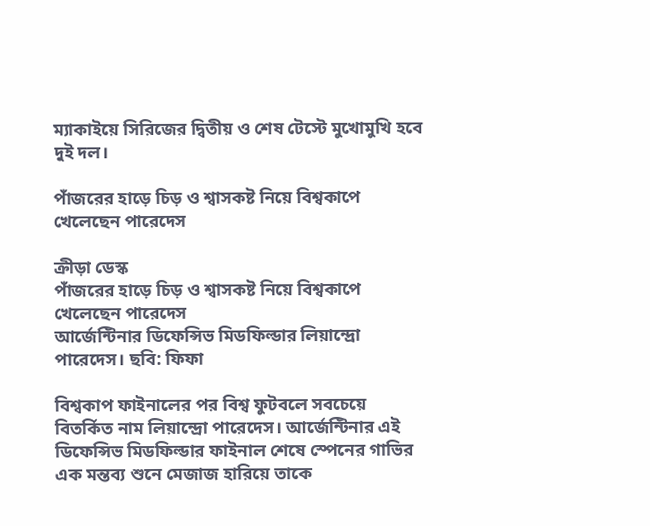ম্যাকাইয়ে সিরিজের দ্বিতীয় ও শেষ টেস্টে মুখোমুখি হবে দুই দল।

পাঁজরের হাড়ে চিড় ও শ্বাসকষ্ট নিয়ে বিশ্বকাপে খেলেছেন পারেদেস

ক্রীড়া ডেস্ক
পাঁজরের হাড়ে চিড় ও শ্বাসকষ্ট নিয়ে বিশ্বকাপে খেলেছেন পারেদেস
আর্জেন্টিনার ডিফেন্সিভ মিডফিল্ডার লিয়ান্দ্রো পারেদেস। ছবি: ফিফা

বিশ্বকাপ ফাইনালের পর বিশ্ব ফুটবলে সবচেয়ে বিতর্কিত নাম লিয়ান্দ্রো পারেদেস। আর্জেন্টিনার এই ডিফেন্সিভ মিডফিল্ডার ফাইনাল শেষে স্পেনের গাভির এক মন্তব্য শুনে মেজাজ হারিয়ে তাকে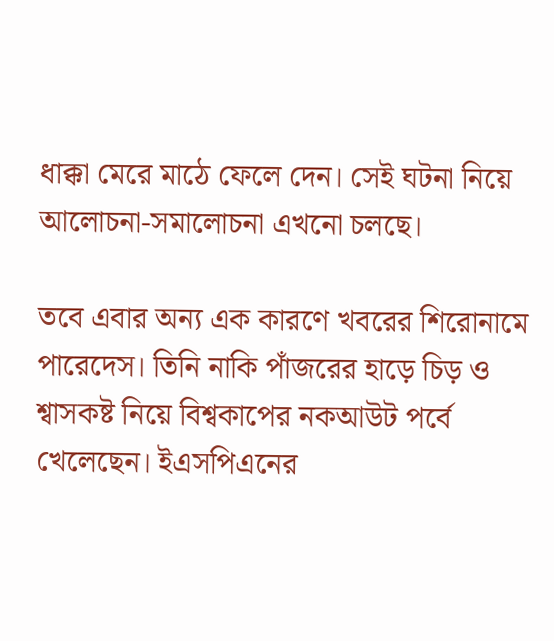ধাক্কা মেরে মাঠে ফেলে দেন। সেই ঘটনা নিয়ে আলোচনা-সমালোচনা এখনো চলছে।

তবে এবার অন্য এক কারণে খবরের শিরোনামে পারেদেস। তিনি নাকি পাঁজরের হাড়ে চিড় ও শ্বাসকষ্ট নিয়ে বিশ্বকাপের নকআউট পর্বে খেলেছেন। ইএসপিএনের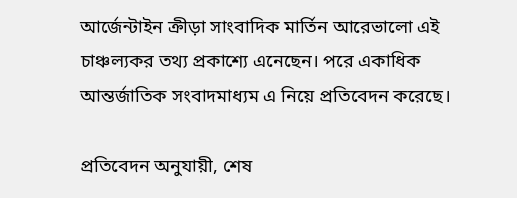আর্জেন্টাইন ক্রীড়া সাংবাদিক মার্তিন আরেভালো এই চাঞ্চল্যকর তথ্য প্রকাশ্যে এনেছেন। পরে একাধিক আন্তর্জাতিক সংবাদমাধ্যম এ নিয়ে প্রতিবেদন করেছে।

প্রতিবেদন অনুযায়ী, শেষ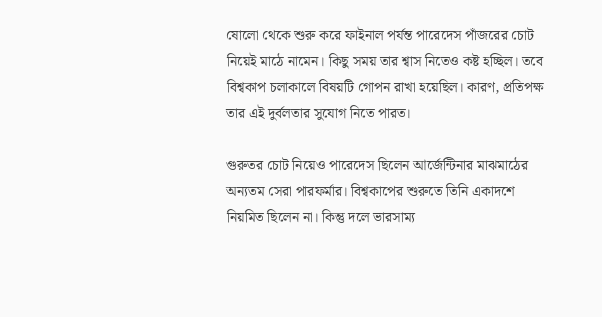ষোলো থেকে শুরু করে ফাইনাল পর্যন্ত পারেদেস পাঁজরের চোট নিয়েই মাঠে নামেন। কিছু সময় তার শ্বাস নিতেও কষ্ট হচ্ছিল। তবে বিশ্বকাপ চলাকালে বিষয়টি গোপন রাখা হয়েছিল। কারণ, প্রতিপক্ষ তার এই দুর্বলতার সুযোগ নিতে পারত।

গুরুতর চোট নিয়েও পারেদেস ছিলেন আর্জেন্টিনার মাঝমাঠের অন্যতম সেরা পারফর্মার। বিশ্বকাপের শুরুতে তিনি একাদশে নিয়মিত ছিলেন না। কিন্তু দলে ভারসাম্য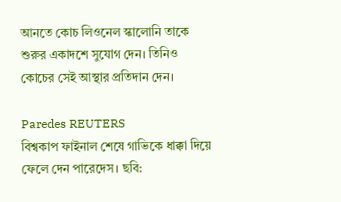আনতে কোচ লিওনেল স্কালোনি তাকে শুরুর একাদশে সুযোগ দেন। তিনিও কোচের সেই আস্থার প্রতিদান দেন।

Paredes REUTERS
বিশ্বকাপ ফাইনাল শেষে গাভিকে ধাক্কা দিয়ে ফেলে দেন পারেদেস। ছবি: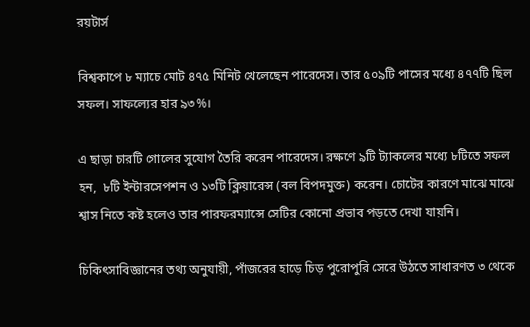রয়টার্স

বিশ্বকাপে ৮ ম্যাচে মোট ৪৭৫ মিনিট খেলেছেন পারেদেস। তার ৫০৯টি পাসের মধ্যে ৪৭৭টি ছিল সফল। সাফল্যের হার ৯৩%।

এ ছাড়া চারটি গোলের সুযোগ তৈরি করেন পারেদেস। রক্ষণে ৯টি ট্যাকলের মধ্যে ৮টিতে সফল হন,  ৮টি ইন্টারসেপশন ও ১৩টি ক্লিয়ারেন্স (বল বিপদমুক্ত) করেন। চোটের কারণে মাঝে মাঝে শ্বাস নিতে কষ্ট হলেও তার পারফরম্যান্সে সেটির কোনো প্রভাব পড়তে দেখা যায়নি।

চিকিৎসাবিজ্ঞানের তথ্য অনুযায়ী, পাঁজরের হাড়ে চিড় পুরোপুরি সেরে উঠতে সাধারণত ৩ থেকে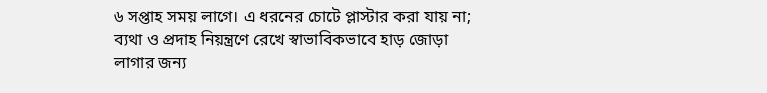৬ সপ্তাহ সময় লাগে। এ ধরনের চোটে প্লাস্টার করা যায় না; ব্যথা ও প্রদাহ নিয়ন্ত্রণে রেখে স্বাভাবিকভাবে হাড় জোড়া লাগার জন্য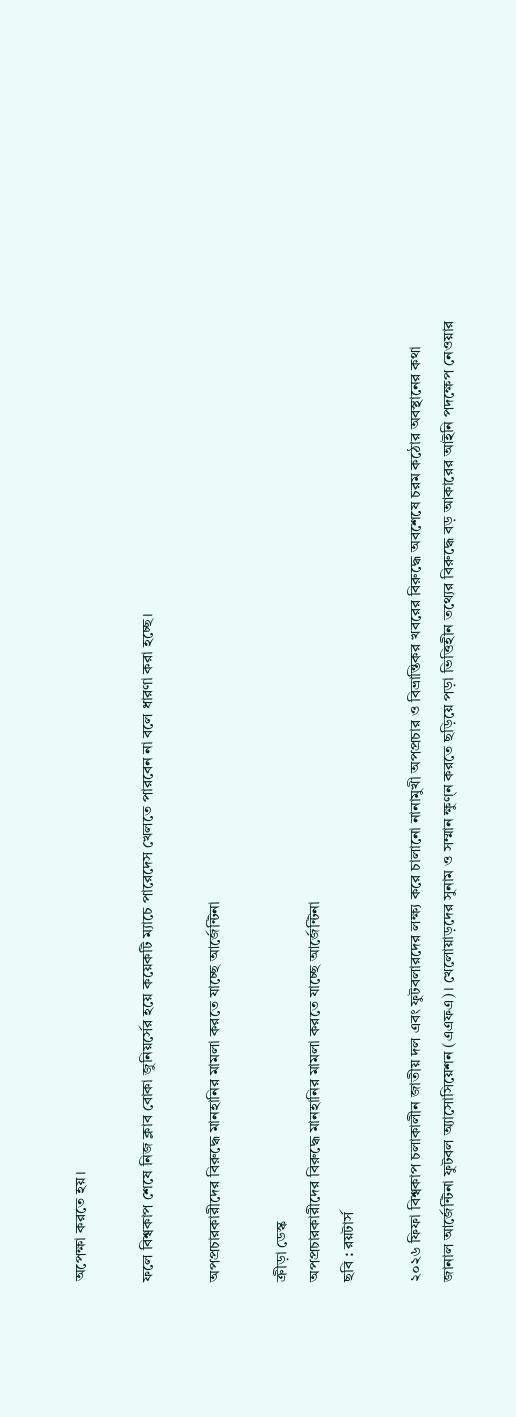অপেক্ষা করতে হয়।

ফলে বিশ্বকাপ শেষে নিজ ক্লাব বোকা জুনিয়র্সের হয়ে কয়েকটি ম্যাচে পারেদেস খেলতে পারবেন না বলে ধারণা করা হচ্ছে।

অপপ্রচারকারীদের বিরুদ্ধে মানহানির মামলা করতে যাচ্ছে আর্জেন্টিনা

ক্রীড়া ডেস্ক
অপপ্রচারকারীদের বিরুদ্ধে মানহানির মামলা করতে যাচ্ছে আর্জেন্টিনা
ছবি : রয়টার্স

২০২৬ ফিফা বিশ্বকাপ চলাকালীন জাতীয় দল এবং ফুটবলারদের লক্ষ্য করে চালানো নানামুখী অপপ্রচার ও বিভ্রান্তিকর খবরের বিরুদ্ধে অবশেষে চরম কঠোর অবস্থানের কথা জানাল আর্জেন্টিনা ফুটবল অ্যাসোসিয়েশন (এএফএ)। খেলোয়াড়দের সুনাম ও সম্মান ক্ষুণ্ন করতে ছড়িয়ে পড়া ভিত্তিহীন তথ্যের বিরুদ্ধে বড় আকারের আইনি পদক্ষেপ নেওয়ার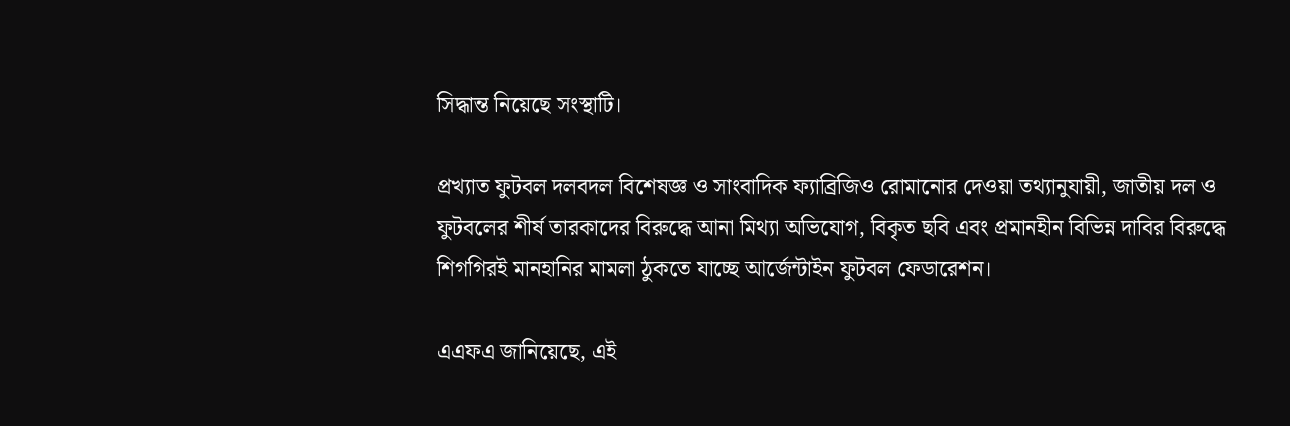সিদ্ধান্ত নিয়েছে সংস্থাটি।

প্রখ্যাত ফুটবল দলবদল বিশেষজ্ঞ ও সাংবাদিক ফ্যাব্রিজিও রোমানোর দেওয়া তথ্যানুযায়ী, জাতীয় দল ও ফুটবলের শীর্ষ তারকাদের বিরুদ্ধে আনা মিথ্যা অভিযোগ, বিকৃত ছবি এবং প্রমানহীন বিভিন্ন দাবির বিরুদ্ধে শিগগিরই মানহানির মামলা ঠুকতে যাচ্ছে আর্জেন্টাইন ফুটবল ফেডারেশন।

এএফএ জানিয়েছে, এই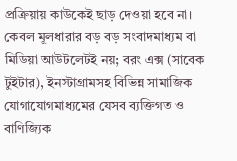প্রক্রিয়ায় কাউকেই ছাড় দেওয়া হবে না। কেবল মূলধারার বড় বড় সংবাদমাধ্যম বা মিডিয়া আউটলেটই নয়; বরং এক্স (সাবেক টুইটার), ইনস্টাগ্রামসহ বিভিন্ন সামাজিক যোগাযোগমাধ্যমের যেসব ব্যক্তিগত ও বাণিজ্যিক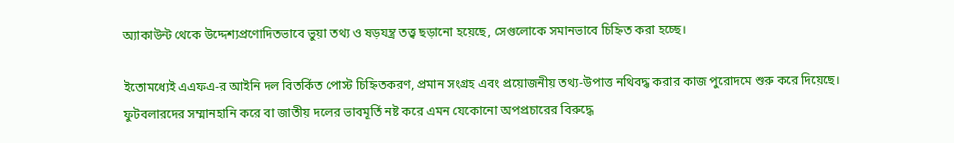অ্যাকাউন্ট থেকে উদ্দেশ্যপ্রণোদিতভাবে ভুয়া তথ্য ও ষড়যন্ত্র তত্ত্ব ছড়ানো হয়েছে, সেগুলোকে সমানভাবে চিহ্নিত করা হচ্ছে।

ইতোমধ্যেই এএফএ-র আইনি দল বিতর্কিত পোস্ট চিহ্নিতকরণ, প্রমান সংগ্রহ এবং প্রয়োজনীয় তথ্য-উপাত্ত নথিবদ্ধ করার কাজ পুরোদমে শুরু করে দিয়েছে। ফুটবলারদের সম্মানহানি করে বা জাতীয় দলের ভাবমূর্তি নষ্ট করে এমন যেকোনো অপপ্রচারের বিরুদ্ধে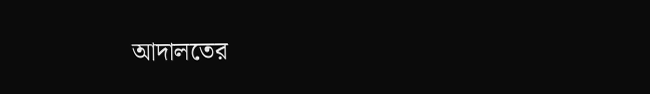আদালতের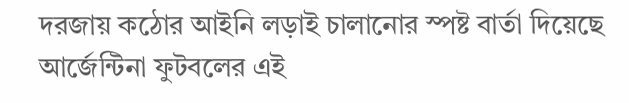দরজায় কঠোর আইনি লড়াই চালানোর স্পষ্ট বার্তা দিয়েছে আর্জেন্টিনা ফুটবলের এই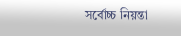সর্বোচ্চ নিয়ন্তা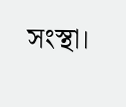সংস্থা।